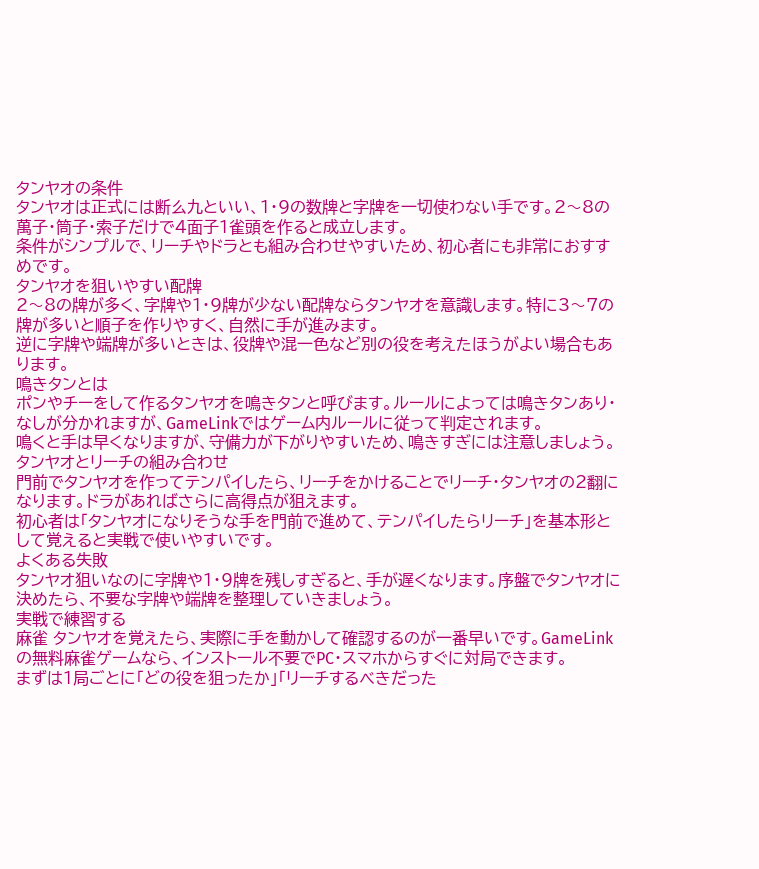タンヤオの条件
タンヤオは正式には断么九といい、1・9の数牌と字牌を一切使わない手です。2〜8の萬子・筒子・索子だけで4面子1雀頭を作ると成立します。
条件がシンプルで、リーチやドラとも組み合わせやすいため、初心者にも非常におすすめです。
タンヤオを狙いやすい配牌
2〜8の牌が多く、字牌や1・9牌が少ない配牌ならタンヤオを意識します。特に3〜7の牌が多いと順子を作りやすく、自然に手が進みます。
逆に字牌や端牌が多いときは、役牌や混一色など別の役を考えたほうがよい場合もあります。
鳴きタンとは
ポンやチーをして作るタンヤオを鳴きタンと呼びます。ルールによっては鳴きタンあり・なしが分かれますが、GameLinkではゲーム内ルールに従って判定されます。
鳴くと手は早くなりますが、守備力が下がりやすいため、鳴きすぎには注意しましょう。
タンヤオとリーチの組み合わせ
門前でタンヤオを作ってテンパイしたら、リーチをかけることでリーチ・タンヤオの2翻になります。ドラがあればさらに高得点が狙えます。
初心者は「タンヤオになりそうな手を門前で進めて、テンパイしたらリーチ」を基本形として覚えると実戦で使いやすいです。
よくある失敗
タンヤオ狙いなのに字牌や1・9牌を残しすぎると、手が遅くなります。序盤でタンヤオに決めたら、不要な字牌や端牌を整理していきましょう。
実戦で練習する
麻雀 タンヤオを覚えたら、実際に手を動かして確認するのが一番早いです。GameLinkの無料麻雀ゲームなら、インストール不要でPC・スマホからすぐに対局できます。
まずは1局ごとに「どの役を狙ったか」「リーチするべきだった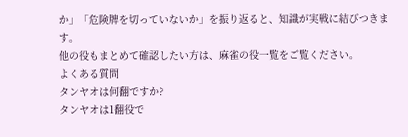か」「危険牌を切っていないか」を振り返ると、知識が実戦に結びつきます。
他の役もまとめて確認したい方は、麻雀の役一覧をご覧ください。
よくある質問
タンヤオは何翻ですか?
タンヤオは1翻役で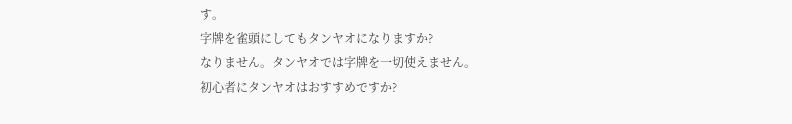す。
字牌を雀頭にしてもタンヤオになりますか?
なりません。タンヤオでは字牌を一切使えません。
初心者にタンヤオはおすすめですか?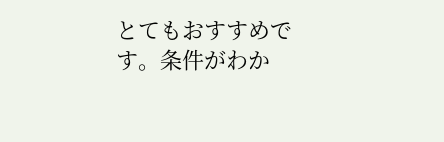とてもおすすめです。条件がわか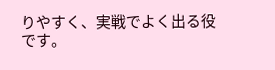りやすく、実戦でよく出る役です。